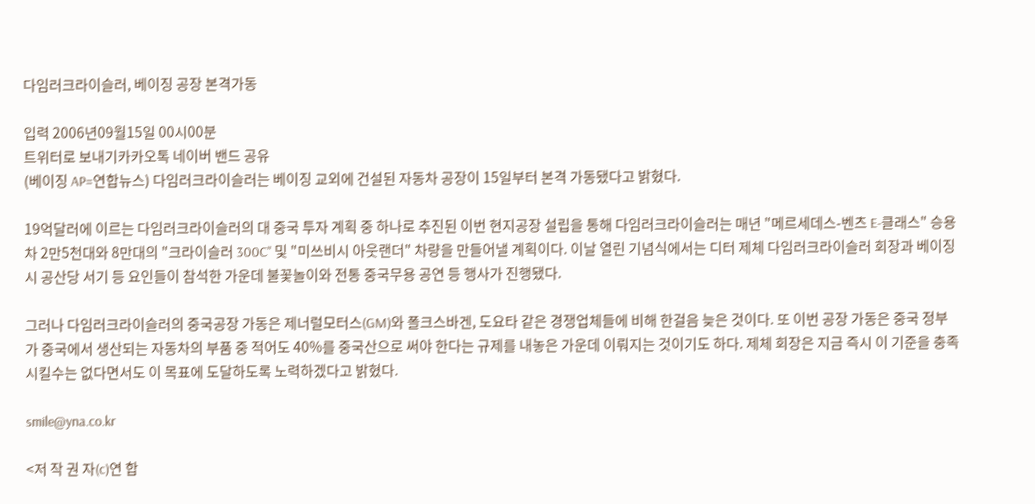다임러크라이슬러, 베이징 공장 본격가동

입력 2006년09월15일 00시00분
트위터로 보내기카카오톡 네이버 밴드 공유
(베이징 AP=연합뉴스) 다임러크라이슬러는 베이징 교외에 건설된 자동차 공장이 15일부터 본격 가동됐다고 밝혔다.

19억달러에 이르는 다임러크라이슬러의 대 중국 투자 계획 중 하나로 추진된 이번 현지공장 설립을 통해 다임러크라이슬러는 매년 "메르세데스-벤츠 E-클래스" 승용차 2만5천대와 8만대의 "크라이슬러 300C" 및 "미쓰비시 아웃랜더" 차량을 만들어낼 계획이다. 이날 열린 기념식에서는 디터 제체 다임러크라이슬러 회장과 베이징시 공산당 서기 등 요인들이 참석한 가운데 불꽃놀이와 전통 중국무용 공연 등 행사가 진행됐다.

그러나 다임러크라이슬러의 중국공장 가동은 제너럴모터스(GM)와 폴크스바겐, 도요타 같은 경쟁업체들에 비해 한걸음 늦은 것이다. 또 이번 공장 가동은 중국 정부가 중국에서 생산되는 자동차의 부품 중 적어도 40%를 중국산으로 써야 한다는 규제를 내놓은 가운데 이뤄지는 것이기도 하다. 제체 회장은 지금 즉시 이 기준을 충족시킬수는 없다면서도 이 목표에 도달하도록 노력하겠다고 밝혔다.

smile@yna.co.kr

<저 작 권 자(c)연 합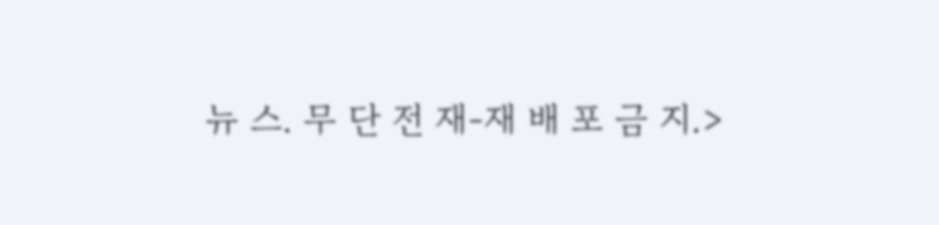뉴 스. 무 단 전 재-재 배 포 금 지.>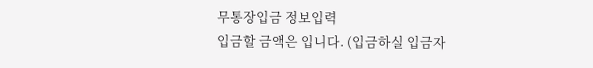무통장입금 정보입력
입금할 금액은 입니다. (입금하실 입금자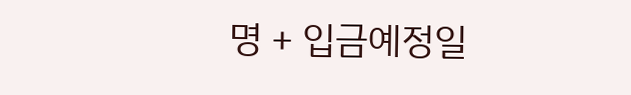명 + 입금예정일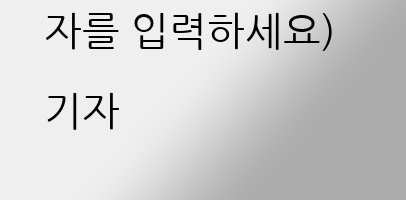자를 입력하세요)
기자